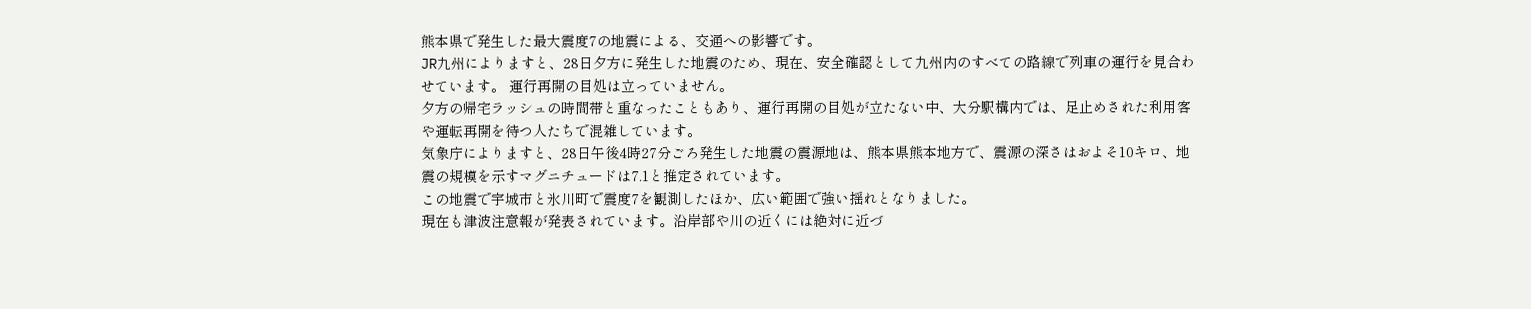熊本県で発生した最大震度7の地震による、交通への影響です。
JR九州によりますと、28日夕方に発生した地震のため、現在、安全確認として九州内のすべての路線で列車の運行を見合わせています。 運行再開の目処は立っていません。
夕方の帰宅ラッシュの時間帯と重なったこともあり、運行再開の目処が立たない中、大分駅構内では、足止めされた利用客や運転再開を待つ人たちで混雑しています。
気象庁によりますと、28日午後4時27分ごろ発生した地震の震源地は、熊本県熊本地方で、震源の深さはおよそ10キロ、地震の規模を示すマグニチュードは7.1と推定されています。
この地震で宇城市と氷川町で震度7を観測したほか、広い範囲で強い揺れとなりました。
現在も津波注意報が発表されています。沿岸部や川の近くには絶対に近づ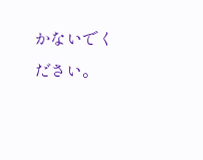かないでください。